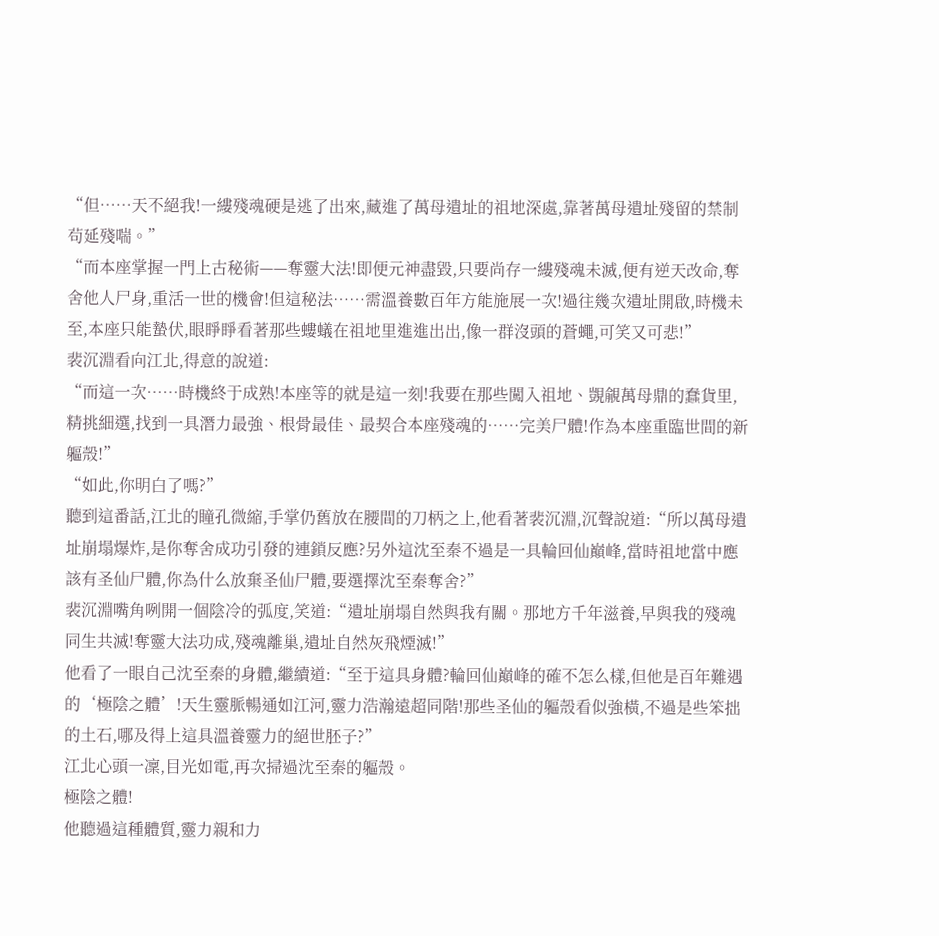“但……天不絕我!一縷殘魂硬是逃了出來,藏進了萬母遺址的祖地深處,靠著萬母遺址殘留的禁制茍延殘喘。”
“而本座掌握一門上古秘術——奪靈大法!即便元神盡毀,只要尚存一縷殘魂未滅,便有逆天改命,奪舍他人尸身,重活一世的機會!但這秘法……需溫養數百年方能施展一次!過往幾次遺址開啟,時機未至,本座只能蟄伏,眼睜睜看著那些螻蟻在祖地里進進出出,像一群沒頭的蒼蠅,可笑又可悲!”
裴沉淵看向江北,得意的說道:
“而這一次……時機終于成熟!本座等的就是這一刻!我要在那些闖入祖地、覬覦萬母鼎的蠢貨里,精挑細選,找到一具潛力最強、根骨最佳、最契合本座殘魂的……完美尸體!作為本座重臨世間的新軀殼!”
“如此,你明白了嗎?”
聽到這番話,江北的瞳孔微縮,手掌仍舊放在腰間的刀柄之上,他看著裴沉淵,沉聲說道:“所以萬母遺址崩塌爆炸,是你奪舍成功引發的連鎖反應?另外這沈至秦不過是一具輪回仙巔峰,當時祖地當中應該有圣仙尸體,你為什么放棄圣仙尸體,要選擇沈至秦奪舍?”
裴沉淵嘴角咧開一個陰冷的弧度,笑道:“遺址崩塌自然與我有關。那地方千年滋養,早與我的殘魂同生共滅!奪靈大法功成,殘魂離巢,遺址自然灰飛煙滅!”
他看了一眼自己沈至秦的身體,繼續道:“至于這具身體?輪回仙巔峰的確不怎么樣,但他是百年難遇的‘極陰之體’!天生靈脈暢通如江河,靈力浩瀚遠超同階!那些圣仙的軀殼看似強橫,不過是些笨拙的土石,哪及得上這具溫養靈力的絕世胚子?”
江北心頭一凜,目光如電,再次掃過沈至秦的軀殼。
極陰之體!
他聽過這種體質,靈力親和力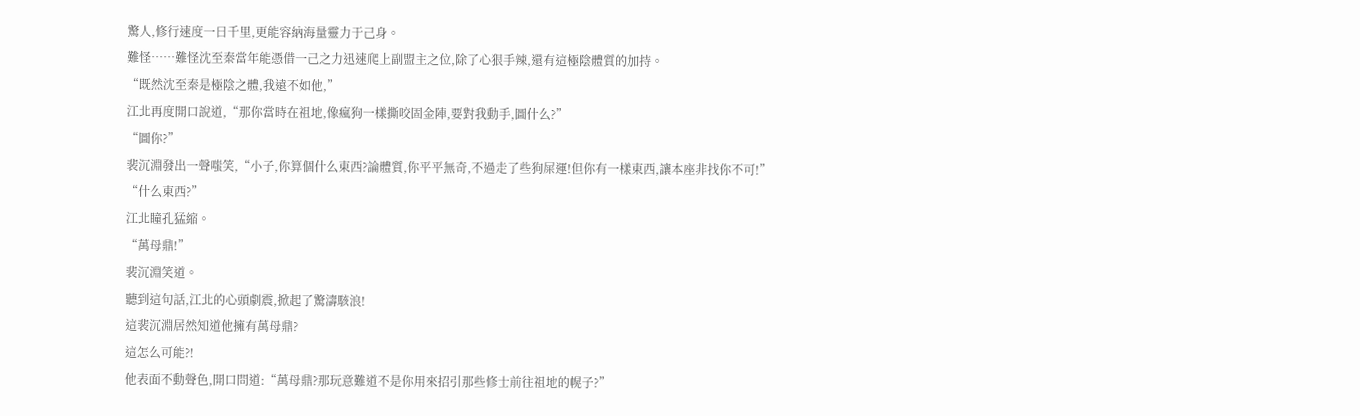驚人,修行速度一日千里,更能容納海量靈力于己身。
難怪……難怪沈至秦當年能憑借一己之力迅速爬上副盟主之位,除了心狠手辣,還有這極陰體質的加持。
“既然沈至秦是極陰之體,我遠不如他,”
江北再度開口說道,“那你當時在祖地,像瘋狗一樣撕咬固金陣,要對我動手,圖什么?”
“圖你?”
裴沉淵發出一聲嗤笑,“小子,你算個什么東西?論體質,你平平無奇,不過走了些狗屎運!但你有一樣東西,讓本座非找你不可!”
“什么東西?”
江北瞳孔猛縮。
“萬母鼎!”
裴沉淵笑道。
聽到這句話,江北的心頭劇震,掀起了驚濤駭浪!
這裴沉淵居然知道他擁有萬母鼎?
這怎么可能?!
他表面不動聲色,開口問道:“萬母鼎?那玩意難道不是你用來招引那些修士前往祖地的幌子?”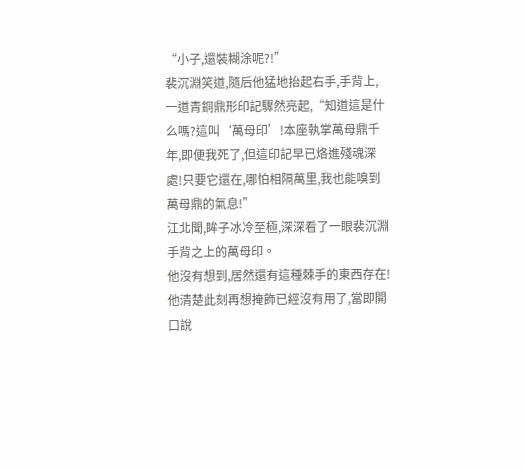“小子,還裝糊涂呢?!”
裴沉淵笑道,隨后他猛地抬起右手,手背上,一道青銅鼎形印記驟然亮起,“知道這是什么嗎?這叫‘萬母印’!本座執掌萬母鼎千年,即便我死了,但這印記早已烙進殘魂深處!只要它還在,哪怕相隔萬里,我也能嗅到萬母鼎的氣息!”
江北聞,眸子冰冷至極,深深看了一眼裴沉淵手背之上的萬母印。
他沒有想到,居然還有這種棘手的東西存在!
他清楚此刻再想掩飾已經沒有用了,當即開口說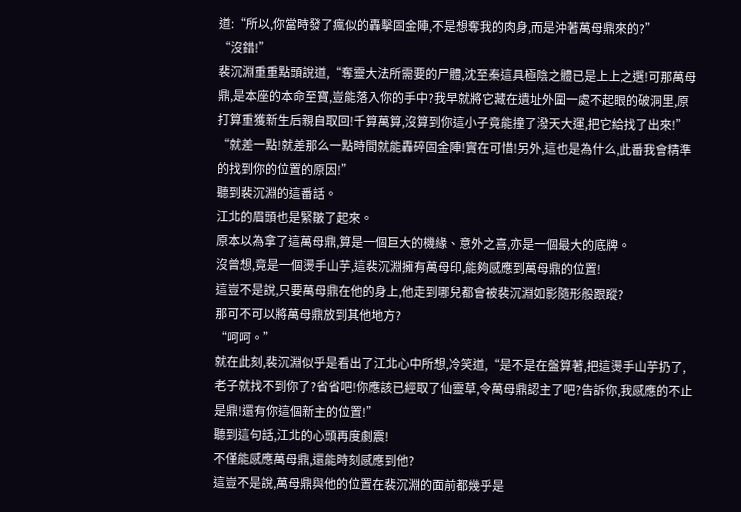道:“所以,你當時發了瘋似的轟擊固金陣,不是想奪我的肉身,而是沖著萬母鼎來的?”
“沒錯!”
裴沉淵重重點頭說道,“奪靈大法所需要的尸體,沈至秦這具極陰之體已是上上之選!可那萬母鼎,是本座的本命至寶,豈能落入你的手中?我早就將它藏在遺址外圍一處不起眼的破洞里,原打算重獲新生后親自取回!千算萬算,沒算到你這小子竟能撞了潑天大運,把它給找了出來!”
“就差一點!就差那么一點時間就能轟碎固金陣!實在可惜!另外,這也是為什么,此番我會精準的找到你的位置的原因!”
聽到裴沉淵的這番話。
江北的眉頭也是緊皺了起來。
原本以為拿了這萬母鼎,算是一個巨大的機緣、意外之喜,亦是一個最大的底牌。
沒曾想,竟是一個燙手山芋,這裴沉淵擁有萬母印,能夠感應到萬母鼎的位置!
這豈不是說,只要萬母鼎在他的身上,他走到哪兒都會被裴沉淵如影隨形般跟蹤?
那可不可以將萬母鼎放到其他地方?
“呵呵。”
就在此刻,裴沉淵似乎是看出了江北心中所想,冷笑道,“是不是在盤算著,把這燙手山芋扔了,老子就找不到你了?省省吧!你應該已經取了仙靈草,令萬母鼎認主了吧?告訴你,我感應的不止是鼎!還有你這個新主的位置!”
聽到這句話,江北的心頭再度劇震!
不僅能感應萬母鼎,還能時刻感應到他?
這豈不是說,萬母鼎與他的位置在裴沉淵的面前都幾乎是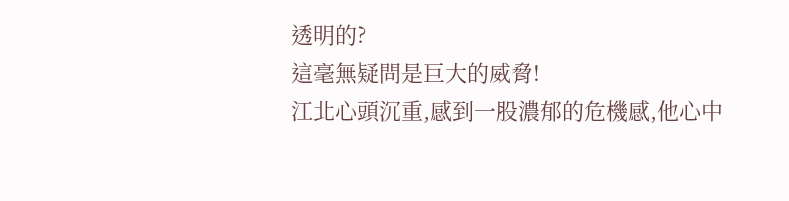透明的?
這毫無疑問是巨大的威脅!
江北心頭沉重,感到一股濃郁的危機感,他心中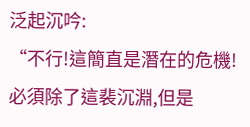泛起沉吟:
“不行!這簡直是潛在的危機!必須除了這裴沉淵,但是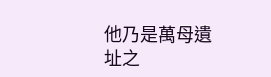他乃是萬母遺址之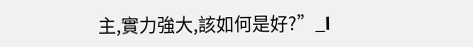主,實力強大,該如何是好?”_l